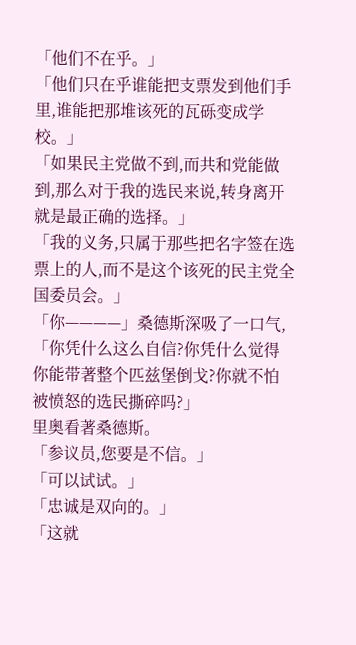「他们不在乎。」
「他们只在乎谁能把支票发到他们手里,谁能把那堆该死的瓦砾变成学校。」
「如果民主党做不到,而共和党能做到,那么对于我的选民来说,转身离开就是最正确的选择。」
「我的义务,只属于那些把名字签在选票上的人,而不是这个该死的民主党全国委员会。」
「你————」桑德斯深吸了一口气,「你凭什么这么自信?你凭什么觉得你能带著整个匹兹堡倒戈?你就不怕被愤怒的选民撕碎吗?」
里奥看著桑德斯。
「参议员,您要是不信。」
「可以试试。」
「忠诚是双向的。」
「这就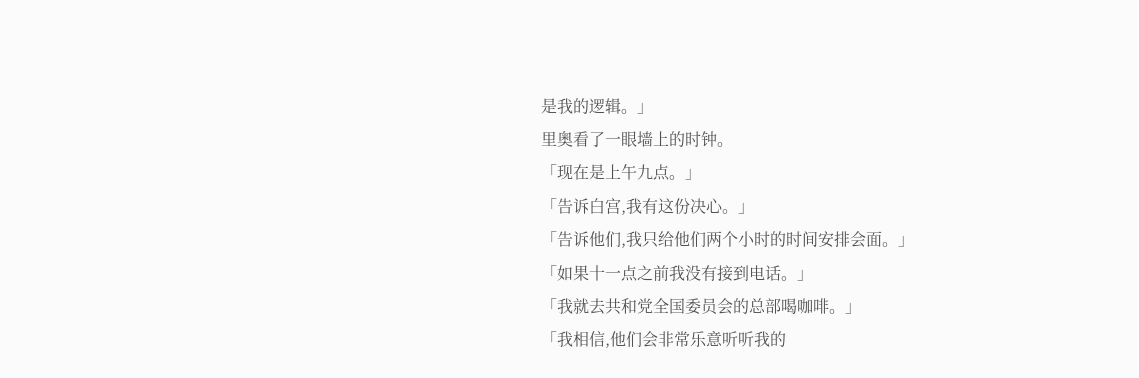是我的逻辑。」
里奥看了一眼墙上的时钟。
「现在是上午九点。」
「告诉白宫,我有这份决心。」
「告诉他们,我只给他们两个小时的时间安排会面。」
「如果十一点之前我没有接到电话。」
「我就去共和党全国委员会的总部喝咖啡。」
「我相信,他们会非常乐意听听我的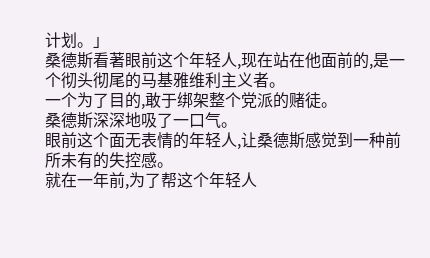计划。」
桑德斯看著眼前这个年轻人,现在站在他面前的,是一个彻头彻尾的马基雅维利主义者。
一个为了目的,敢于绑架整个党派的赌徒。
桑德斯深深地吸了一口气。
眼前这个面无表情的年轻人,让桑德斯感觉到一种前所未有的失控感。
就在一年前,为了帮这个年轻人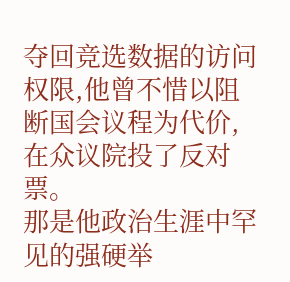夺回竞选数据的访问权限,他曾不惜以阻断国会议程为代价,在众议院投了反对票。
那是他政治生涯中罕见的强硬举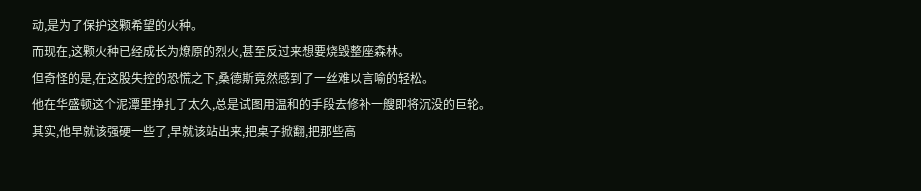动,是为了保护这颗希望的火种。
而现在,这颗火种已经成长为燎原的烈火,甚至反过来想要烧毁整座森林。
但奇怪的是,在这股失控的恐慌之下,桑德斯竟然感到了一丝难以言喻的轻松。
他在华盛顿这个泥潭里挣扎了太久,总是试图用温和的手段去修补一艘即将沉没的巨轮。
其实,他早就该强硬一些了,早就该站出来,把桌子掀翻,把那些高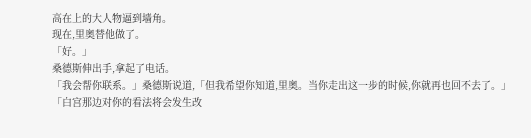高在上的大人物逼到墙角。
现在,里奥替他做了。
「好。」
桑德斯伸出手,拿起了电话。
「我会帮你联系。」桑德斯说道,「但我希望你知道,里奥。当你走出这一步的时候,你就再也回不去了。」
「白宫那边对你的看法将会发生改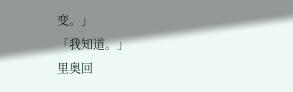变。」
「我知道。」
里奥回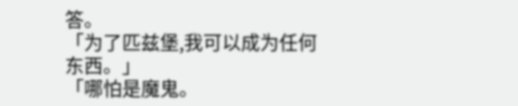答。
「为了匹兹堡,我可以成为任何东西。」
「哪怕是魔鬼。